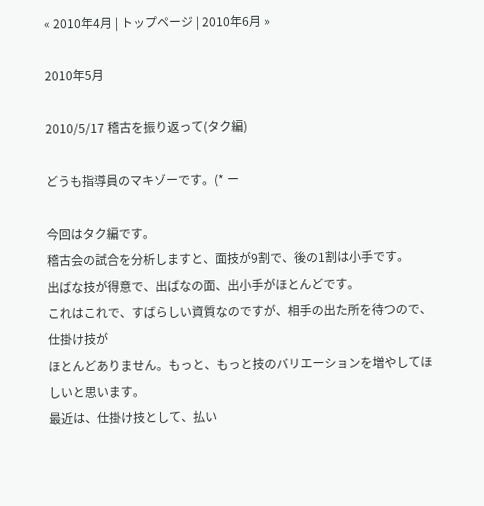« 2010年4月 | トップページ | 2010年6月 »

2010年5月

2010/5/17 稽古を振り返って(タク編)

どうも指導員のマキゾーです。(* ー

今回はタク編です。
稽古会の試合を分析しますと、面技が9割で、後の1割は小手です。
出ばな技が得意で、出ばなの面、出小手がほとんどです。
これはこれで、すばらしい資質なのですが、相手の出た所を待つので、仕掛け技が
ほとんどありません。もっと、もっと技のバリエーションを増やしてほしいと思います。
最近は、仕掛け技として、払い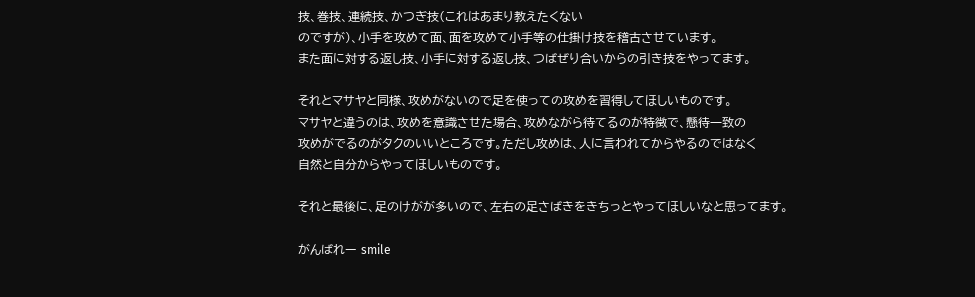技、巻技、連続技、かつぎ技(これはあまり教えたくない
のですが)、小手を攻めて面、面を攻めて小手等の仕掛け技を稽古させています。
また面に対する返し技、小手に対する返し技、つばぜり合いからの引き技をやってます。

それとマサヤと同様、攻めがないので足を使っての攻めを習得してほしいものです。
マサヤと違うのは、攻めを意識させた場合、攻めながら待てるのが特徴で、懸待一致の
攻めがでるのがタクのいいところです。ただし攻めは、人に言われてからやるのではなく
自然と自分からやってほしいものです。

それと最後に、足のけがが多いので、左右の足さばきをきちっとやってほしいなと思ってます。

がんばれー smile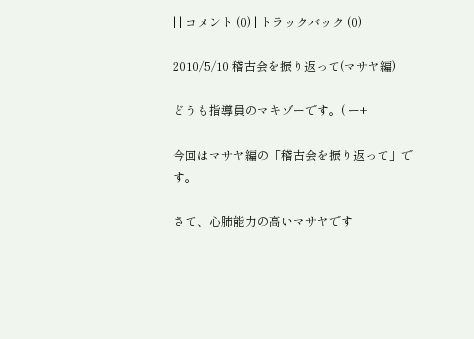| | コメント (0) | トラックバック (0)

2010/5/10 稽古会を振り返って(マサヤ編)

どうも指導員のマキゾーです。( ー+

今回はマサヤ編の「稽古会を振り返って」です。

さて、心肺能力の高いマサヤです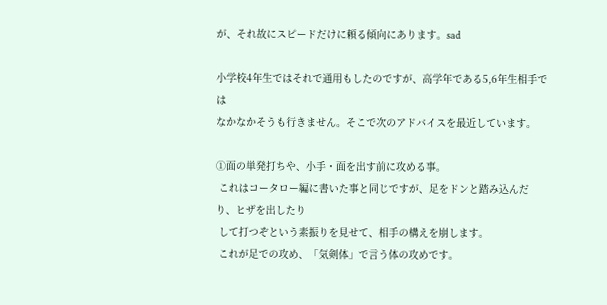が、それ故にスピードだけに頼る傾向にあります。sad

小学校4年生ではそれで通用もしたのですが、高学年である5,6年生相手では
なかなかそうも行きません。そこで次のアドバイスを最近しています。

①面の単発打ちや、小手・面を出す前に攻める事。
 これはコータロー編に書いた事と同じですが、足をドンと踏み込んだり、ヒザを出したり
 して打つぞという素振りを見せて、相手の構えを崩します。
 これが足での攻め、「気剣体」で言う体の攻めです。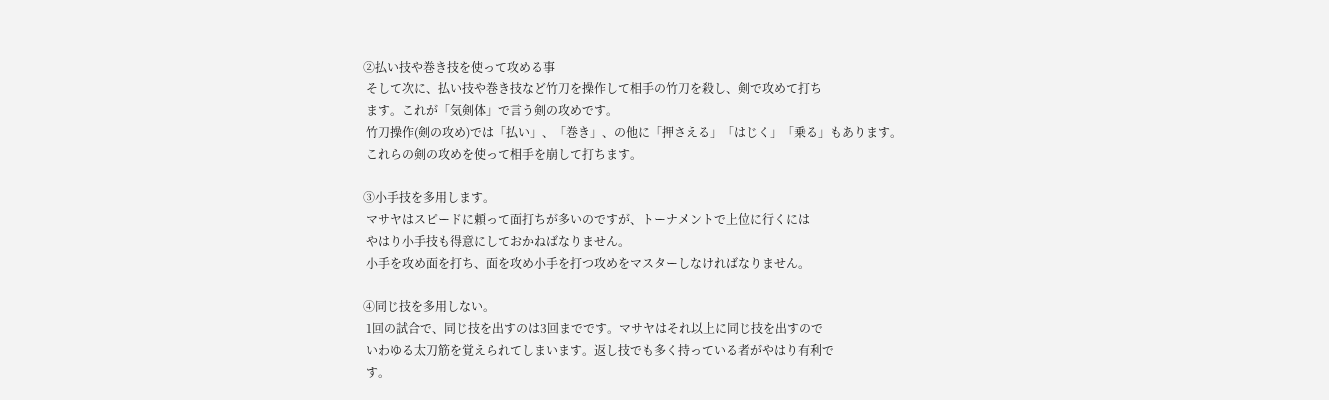②払い技や巻き技を使って攻める事
 そして次に、払い技や巻き技など竹刀を操作して相手の竹刀を殺し、剣で攻めて打ち
 ます。これが「気剣体」で言う剣の攻めです。
 竹刀操作(剣の攻め)では「払い」、「巻き」、の他に「押さえる」「はじく」「乗る」もあります。
 これらの剣の攻めを使って相手を崩して打ちます。

③小手技を多用します。
 マサヤはスピードに頼って面打ちが多いのですが、トーナメントで上位に行くには
 やはり小手技も得意にしておかねばなりません。
 小手を攻め面を打ち、面を攻め小手を打つ攻めをマスターしなければなりません。

④同じ技を多用しない。
 1回の試合で、同じ技を出すのは3回までです。マサヤはそれ以上に同じ技を出すので
 いわゆる太刀筋を覚えられてしまいます。返し技でも多く持っている者がやはり有利で
 す。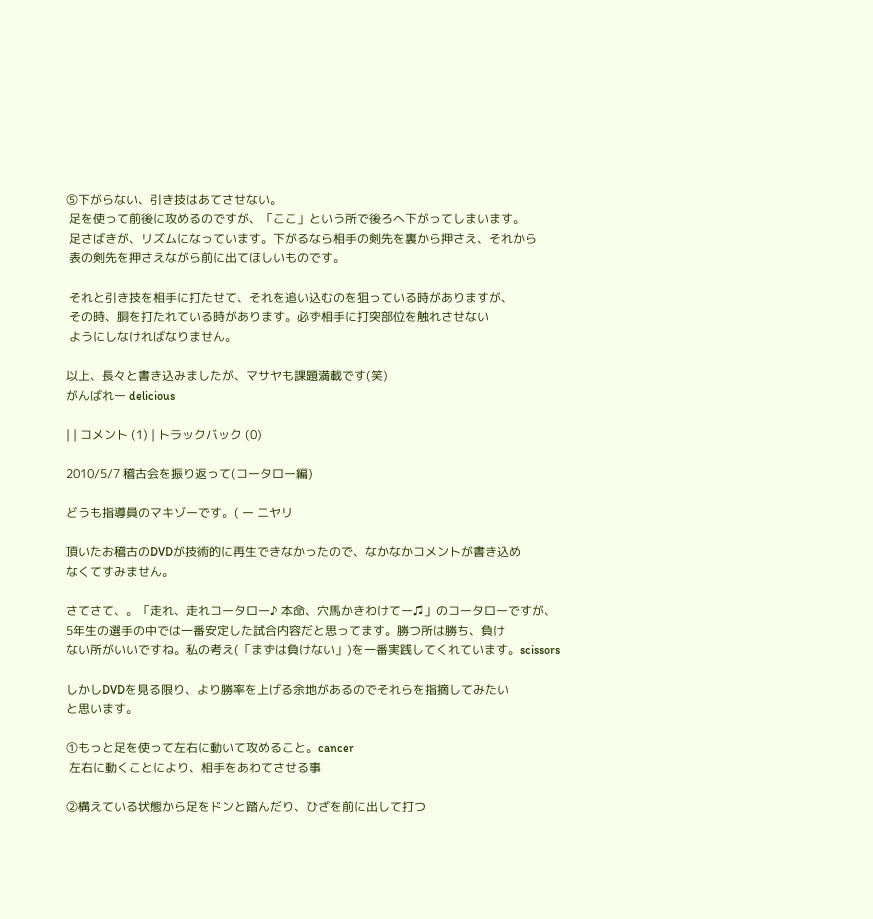⑤下がらない、引き技はあてさせない。
 足を使って前後に攻めるのですが、「ここ」という所で後ろへ下がってしまいます。
 足さばきが、リズムになっています。下がるなら相手の剣先を裏から押さえ、それから
 表の剣先を押さえながら前に出てほしいものです。

 それと引き技を相手に打たせて、それを追い込むのを狙っている時がありますが、
 その時、胴を打たれている時があります。必ず相手に打突部位を触れさせない
 ようにしなければなりません。

以上、長々と書き込みましたが、マサヤも課題満載です(笑)
がんばれー delicious

| | コメント (1) | トラックバック (0)

2010/5/7 稽古会を振り返って(コータロー編)

どうも指導員のマキゾーです。( ー ニヤリ

頂いたお稽古のDVDが技術的に再生できなかったので、なかなかコメントが書き込め
なくてすみません。

さてさて、。「走れ、走れコータロー♪ 本命、穴馬かきわけてー♫」のコータローですが、
5年生の選手の中では一番安定した試合内容だと思ってます。勝つ所は勝ち、負け
ない所がいいですね。私の考え(「まずは負けない」)を一番実践してくれています。scissors

しかしDVDを見る限り、より勝率を上げる余地があるのでそれらを指摘してみたい
と思います。

①もっと足を使って左右に動いて攻めること。cancer
 左右に動くことにより、相手をあわてさせる事

②構えている状態から足をドンと踏んだり、ひざを前に出して打つ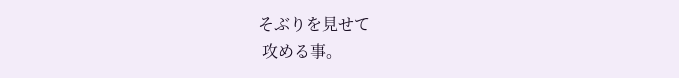そぶりを見せて
 攻める事。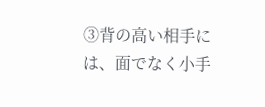③背の高い相手には、面でなく小手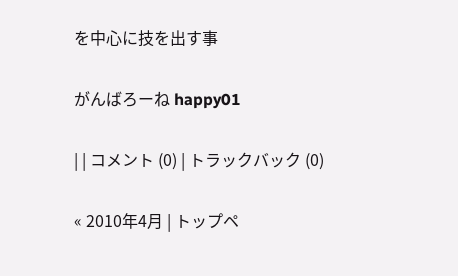を中心に技を出す事

がんばろーね happy01

| | コメント (0) | トラックバック (0)

« 2010年4月 | トップペ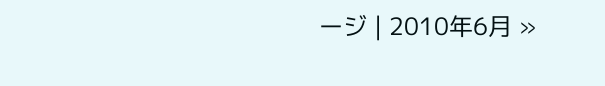ージ | 2010年6月 »